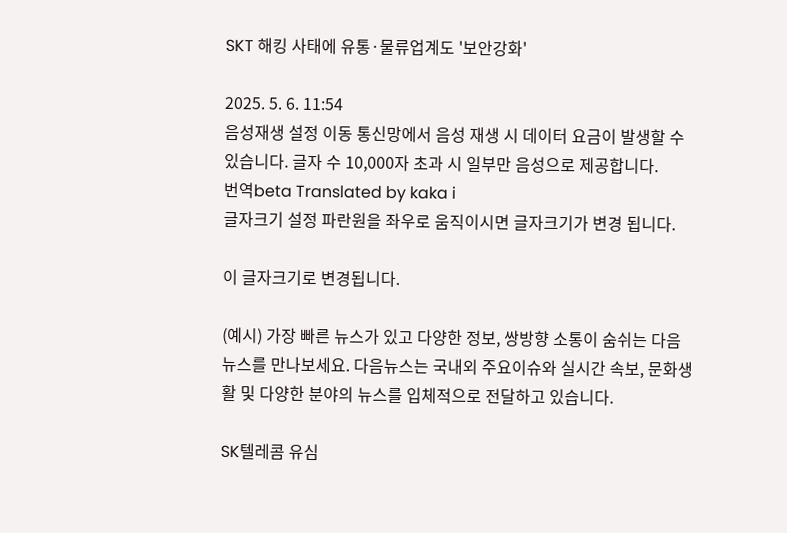SKT 해킹 사태에 유통·물류업계도 '보안강화'

2025. 5. 6. 11:54
음성재생 설정 이동 통신망에서 음성 재생 시 데이터 요금이 발생할 수 있습니다. 글자 수 10,000자 초과 시 일부만 음성으로 제공합니다.
번역beta Translated by kaka i
글자크기 설정 파란원을 좌우로 움직이시면 글자크기가 변경 됩니다.

이 글자크기로 변경됩니다.

(예시) 가장 빠른 뉴스가 있고 다양한 정보, 쌍방향 소통이 숨쉬는 다음뉴스를 만나보세요. 다음뉴스는 국내외 주요이슈와 실시간 속보, 문화생활 및 다양한 분야의 뉴스를 입체적으로 전달하고 있습니다.

SK텔레콤 유심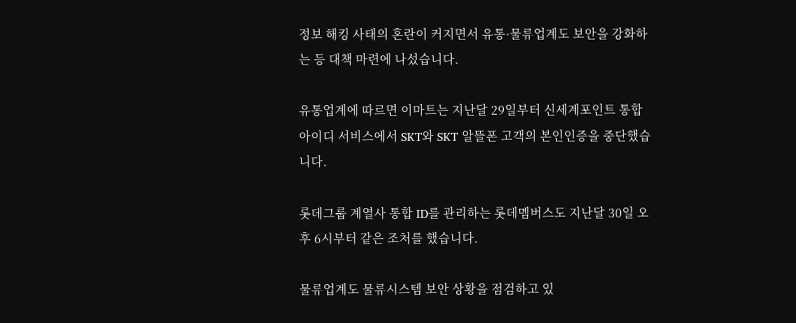정보 해킹 사태의 혼란이 커지면서 유통·물류업계도 보안을 강화하는 등 대책 마련에 나섰습니다.

유통업계에 따르면 이마트는 지난달 29일부터 신세계포인트 통합 아이디 서비스에서 SKT와 SKT 알뜰폰 고객의 본인인증을 중단했습니다.

롯데그룹 계열사 통합 ID를 관리하는 롯데멤버스도 지난달 30일 오후 6시부터 같은 조처를 했습니다.

물류업계도 물류시스템 보안 상황을 점검하고 있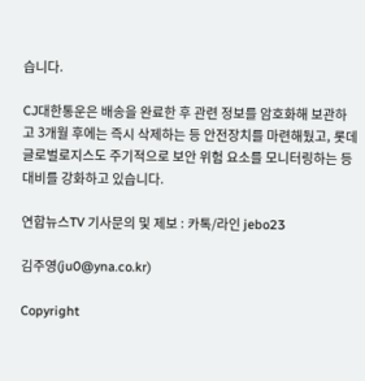습니다.

CJ대한통운은 배송을 완료한 후 관련 정보를 암호화해 보관하고 3개월 후에는 즉시 삭제하는 등 안전장치를 마련해뒀고, 롯데글로벌로지스도 주기적으로 보안 위험 요소를 모니터링하는 등 대비를 강화하고 있습니다.

연합뉴스TV 기사문의 및 제보 : 카톡/라인 jebo23

김주영(ju0@yna.co.kr)

Copyright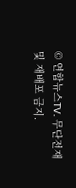© 연합뉴스TV. 무단전재 및 재배포 금지.